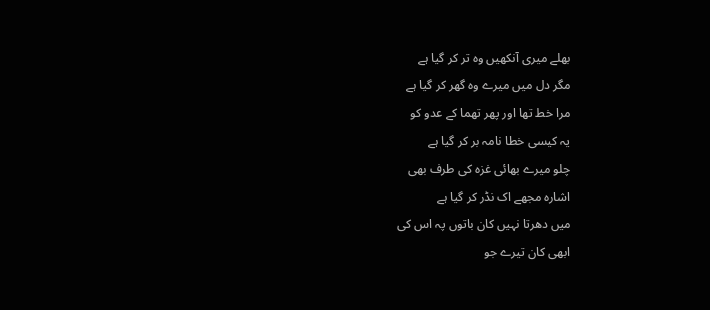بھلے میری آنکھیں وہ تر کر گیا ہے
مگر دل میں میرے وہ گھر کر گیا ہے
مرا خط تھا اور پھر تھما کے عدو کو
یہ کیسی خطا نامہ بر کر گیا ہے
چلو میرے بھائی غزہ کی طرف بھی
اشارہ مجھے اک نڈر کر گیا ہے
میں دھرتا نہیں کان باتوں پہ اس کی
ابھی کان تیرے جو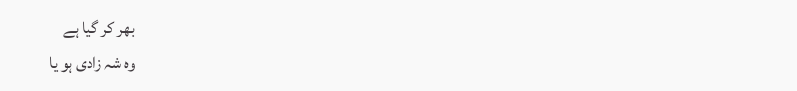بھر کر گیا ہے
وہ شہ زادی ہو یا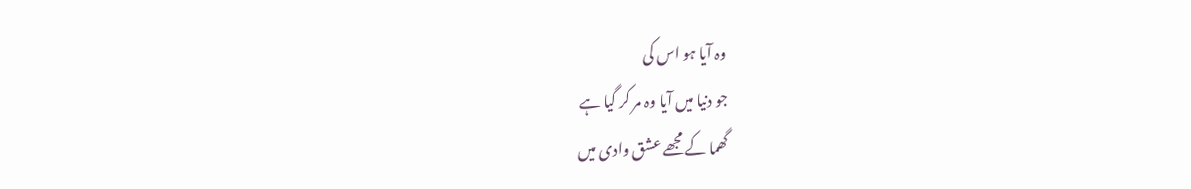وہ آیا ہو اس کی
جو دنیا میں آیا وہ مر کر گیا ہے
گھما کے مجھے عشق وادی میں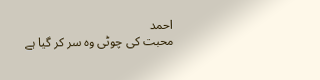احمد
محبت کی چوٹی وہ سر کر گیا ہے